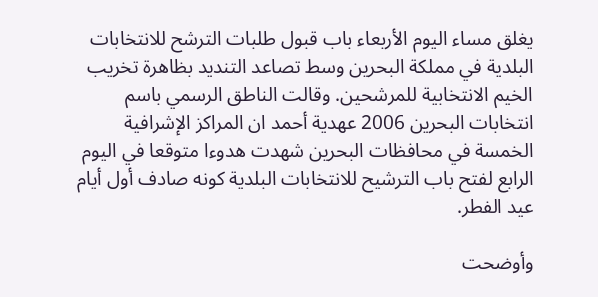يغلق مساء اليوم الأربعاء باب قبول طلبات الترشح للانتخابات البلدية في مملكة البحرين وسط تصاعد التنديد بظاهرة تخريب الخيم الانتخابية للمرشحين. وقالت الناطق الرسمي باسم انتخابات البحرين 2006 عهدية أحمد ان المراكز الإشرافية الخمسة في محافظات البحرين شهدت هدوءا متوقعا في اليوم الرابع لفتح باب الترشيح للانتخابات البلدية كونه صادف أول أيام عيد الفطر.

وأوضحت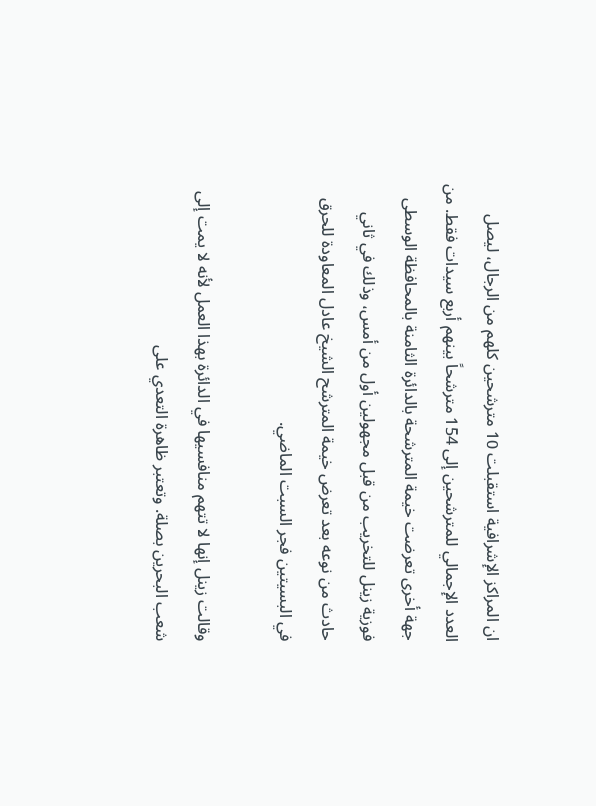ان المراكز الإشرافية استقبلت 10 مترشحين كلهم من الرجال، ليصل العدد الإجمالي للمترشحين إلى 154 مترشحاً بينهم أربع سيدات فقط. من جهة أخرى تعرضت خيمة المترشحة بالدائرة الثامنة بالمحافظة الوسطى فوزية زينل للتخريب من قبل مجهولين أول من أمس، وذلك في ثاني حادث من نوعه بعد تعرض خيمة المترشح الشيخ عادل المعاودة للحرق في البسيتين فجر السبت الماضي.

وقالت زينل إنها لا تتهم منافسيها في الدائرة بهذا العمل لأنه لا يمت إلى شعب البحرين بصلة. وتعتبر ظاهرة التعدي على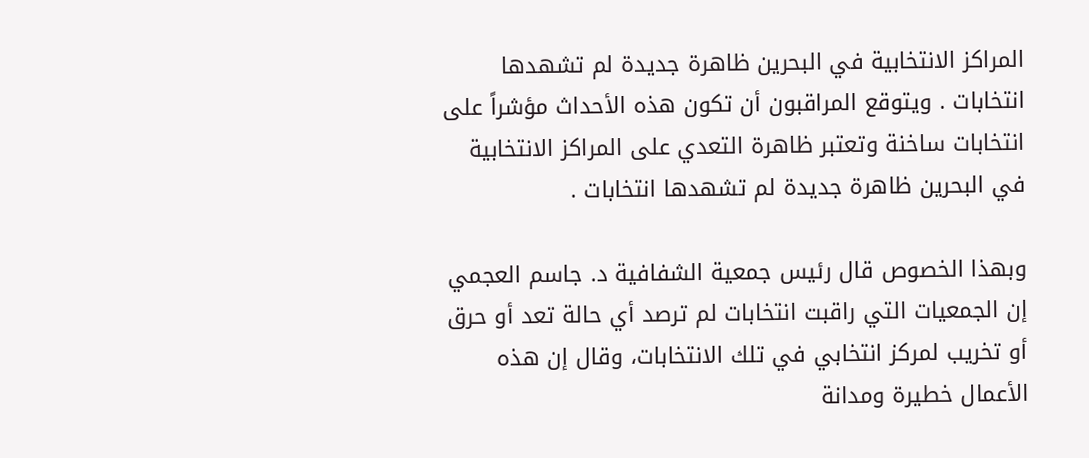المراكز الانتخابية في البحرين ظاهرة جديدة لم تشهدها انتخابات . ويتوقع المراقبون أن تكون هذه الأحداث مؤشراً على انتخابات ساخنة وتعتبر ظاهرة التعدي على المراكز الانتخابية في البحرين ظاهرة جديدة لم تشهدها انتخابات .

وبهذا الخصوص قال رئيس جمعية الشفافية د. جاسم العجمي إن الجمعيات التي راقبت انتخابات لم ترصد أي حالة تعد أو حرق أو تخريب لمركز انتخابي في تلك الانتخابات، وقال إن هذه الأعمال خطيرة ومدانة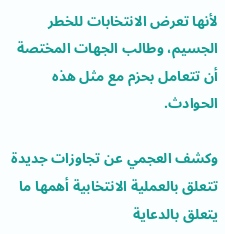لأنها تعرض الانتخابات للخطر الجسيم، وطالب الجهات المختصة أن تتعامل بحزم مع مثل هذه الحوادث.

وكشف العجمي عن تجاوزات جديدة تتعلق بالعملية الانتخابية أهمها ما يتعلق بالدعاية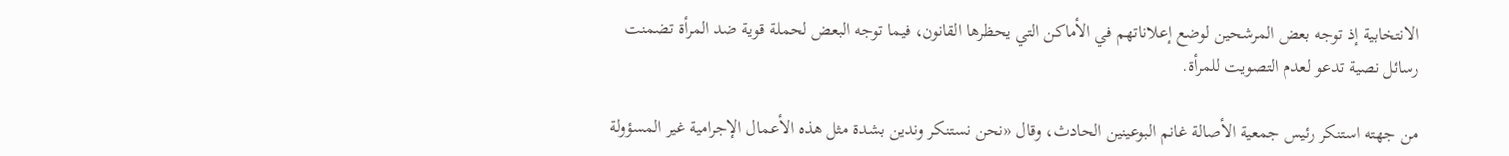الانتخابية إذ توجه بعض المرشحين لوضع إعلاناتهم في الأماكن التي يحظرها القانون، فيما توجه البعض لحملة قوية ضد المرأة تضمنت رسائل نصية تدعو لعدم التصويت للمرأة.

من جهته استنكر رئيس جمعية الأصالة غانم البوعينين الحادث، وقال «نحن نستنكر وندين بشدة مثل هذه الأعمال الإجرامية غير المسؤولة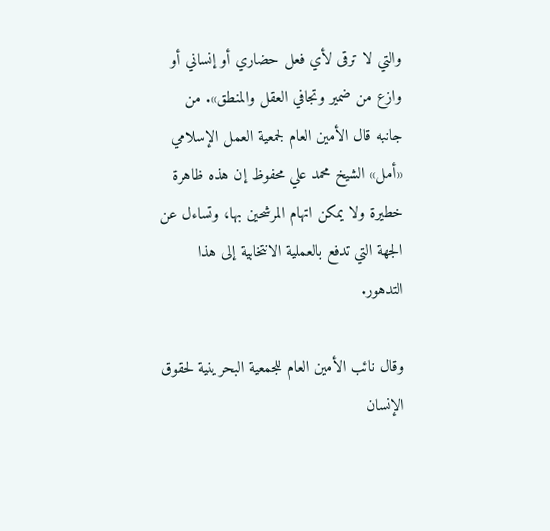والتي لا ترقى لأي فعل حضاري أو إنساني أو وازع من ضمير وتجافي العقل والمنطق». من جانبه قال الأمين العام لجمعية العمل الإسلامي «أمل» الشيخ محمد علي محفوظ إن هذه ظاهرة خطيرة ولا يمكن اتهام المرشحين بها، وتساءل عن الجهة التي تدفع بالعملية الانتخابية إلى هذا التدهور.

وقال نائب الأمين العام للجمعية البحرينية لحقوق الإنسان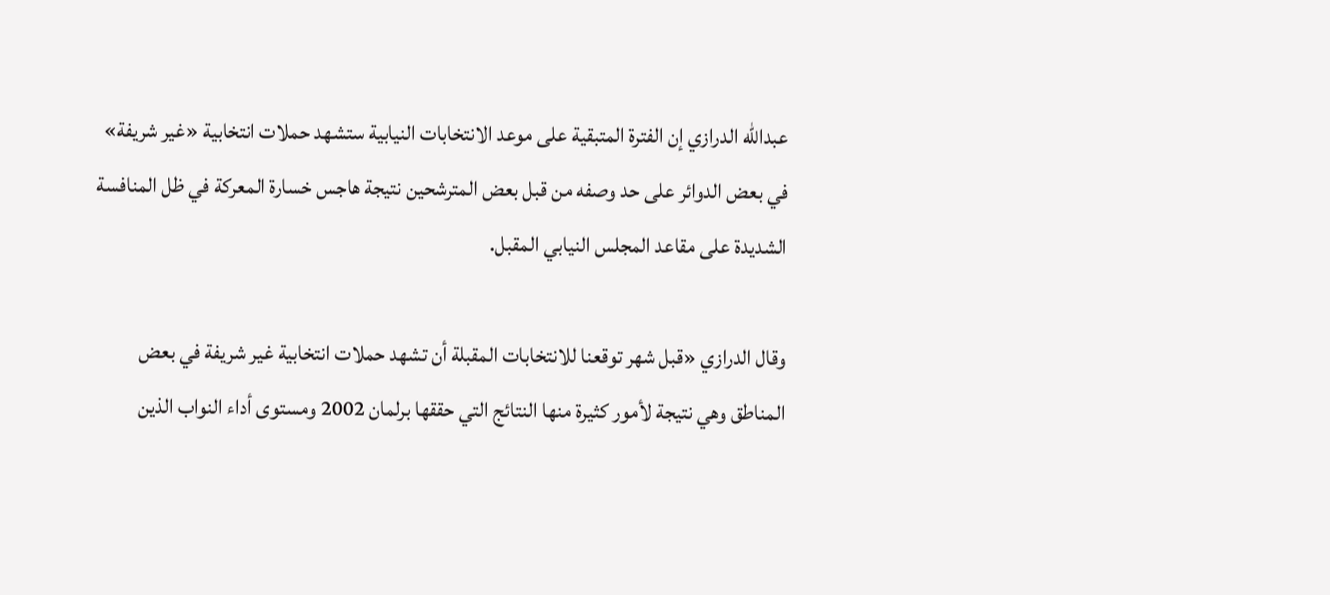عبدالله الدرازي إن الفترة المتبقية على موعد الانتخابات النيابية ستشهد حملات انتخابية «غير شريفة» في بعض الدوائر على حد وصفه من قبل بعض المترشحين نتيجة هاجس خسارة المعركة في ظل المنافسة الشديدة على مقاعد المجلس النيابي المقبل.

وقال الدرازي «قبل شهر توقعنا للانتخابات المقبلة أن تشهد حملات انتخابية غير شريفة في بعض المناطق وهي نتيجة لأمور كثيرة منها النتائج التي حققها برلمان 2002 ومستوى أداء النواب الذين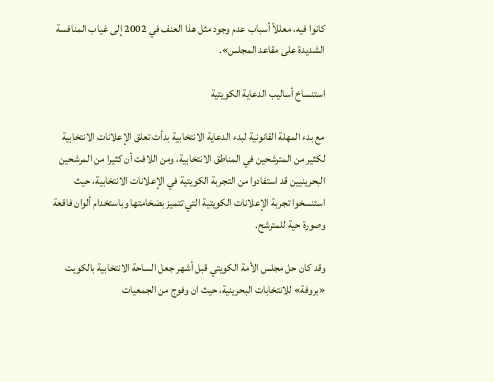كانوا فيه، معللاً أسباب عدم وجود مثل هذا العنف في 2002 إلى غياب المنافسة الشديدة على مقاعد المجلس».

استنساخ أساليب الدعاية الكويتية

مع بدء المهلة القانونية لبدء الدعاية الانتخابية بدأت تعلق الإعلانات الانتخابية لكثير من المترشحين في المناطق الانتخابية، ومن اللافت أن كثيرا من المرشحين البحرينيين قد استفادوا من التجربة الكويتية في الإعلانات الانتخابية، حيث استنسخوا تجربة الإعلانات الكويتية التي تتميز بضخامتها وباستخدام ألوان فاقعة وصورة حية للمترشح.

وقد كان حل مجلس الأمة الكويتي قبل أشهر جعل الساحة الانتخابية بالكويت «بروفة» للانتخابات البحرينية، حيث ان وفوج من الجمعيات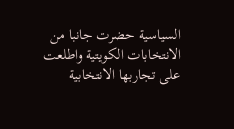السياسية حضرت جانبا من الانتخابات الكويتية واطلعت على تجاربها الانتخابية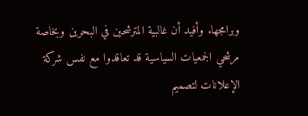وبرامجها. وأفيد أن غالبية المترشحين في البحرين وبخاصة مرشحي الجمعيات السياسية قد تعاقدوا مع نفس شركة الإعلانات لتصميم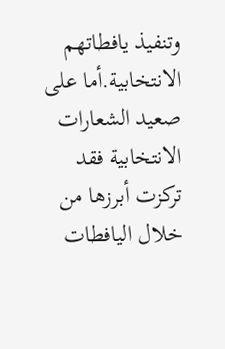وتنفيذ يافطاتهم الانتخابية.أما على صعيد الشعارات الانتخابية فقد تركزت أبرزها من خلال اليافطات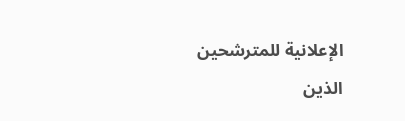الإعلانية للمترشحين الذين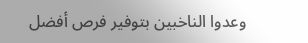وعدوا الناخبين بتوفير فرص أفضل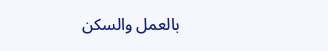بالعمل والسكن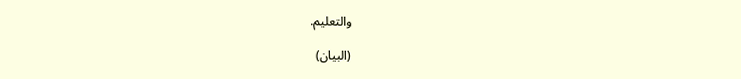والتعليم.

(البيان)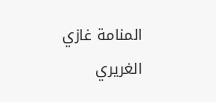المنامة غازي الغريري